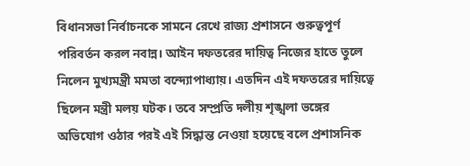বিধানসভা নির্বাচনকে সামনে রেখে রাজ্য প্রশাসনে গুরুত্বপূর্ণ পরিবর্তন করল নবান্ন। আইন দফতরের দায়িত্ব নিজের হাতে তুলে নিলেন মুখ্যমন্ত্রী মমতা বন্দ্যোপাধ্যায়। এতদিন এই দফতরের দায়িত্বে ছিলেন মন্ত্রী মলয় ঘটক। তবে সম্প্রতি দলীয় শৃঙ্খলা ভঙ্গের অভিযোগ ওঠার পরই এই সিদ্ধান্ত নেওয়া হয়েছে বলে প্রশাসনিক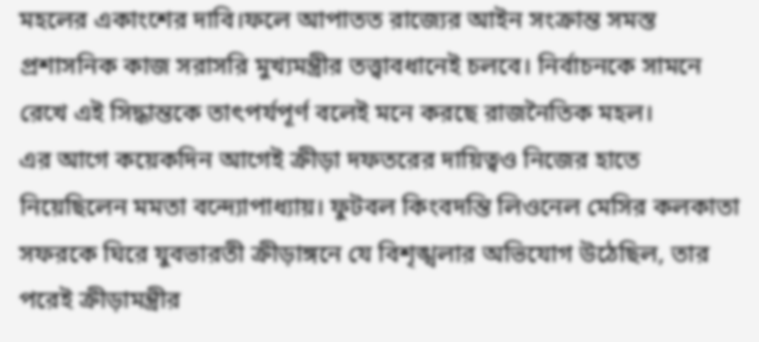মহলের একাংশের দাবি।ফলে আপাতত রাজ্যের আইন সংক্রান্ত সমস্ত প্রশাসনিক কাজ সরাসরি মুখ্যমন্ত্রীর তত্ত্বাবধানেই চলবে। নির্বাচনকে সামনে রেখে এই সিদ্ধান্তকে তাৎপর্যপূর্ণ বলেই মনে করছে রাজনৈতিক মহল।
এর আগে কয়েকদিন আগেই ক্রীড়া দফতরের দায়িত্বও নিজের হাতে নিয়েছিলেন মমতা বন্দ্যোপাধ্যায়। ফুটবল কিংবদন্তি লিওনেল মেসির কলকাতা সফরকে ঘিরে যুবভারতী ক্রীড়াঙ্গনে যে বিশৃঙ্খলার অভিযোগ উঠেছিল, তার পরেই ক্রীড়ামন্ত্রীর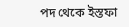পদ থেকে ইস্তফা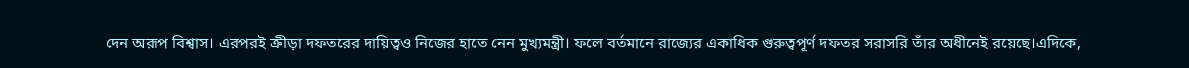দেন অরূপ বিশ্বাস। এরপরই ক্রীড়া দফতরের দায়িত্বও নিজের হাতে নেন মুখ্যমন্ত্রী। ফলে বর্তমানে রাজ্যের একাধিক গুরুত্বপূর্ণ দফতর সরাসরি তাঁর অধীনেই রয়েছে।এদিকে,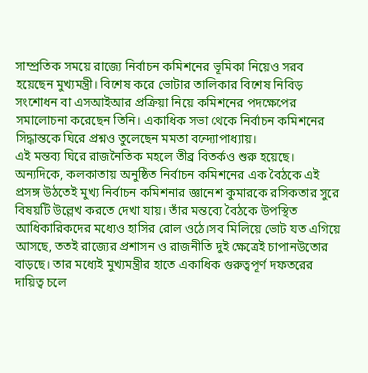সাম্প্রতিক সময়ে রাজ্যে নির্বাচন কমিশনের ভূমিকা নিয়েও সরব হয়েছেন মুখ্যমন্ত্রী। বিশেষ করে ভোটার তালিকার বিশেষ নিবিড় সংশোধন বা এসআইআর প্রক্রিয়া নিয়ে কমিশনের পদক্ষেপের সমালোচনা করেছেন তিনি। একাধিক সভা থেকে নির্বাচন কমিশনের সিদ্ধান্তকে ঘিরে প্রশ্নও তুলেছেন মমতা বন্দ্যোপাধ্যায়।
এই মন্তব্য ঘিরে রাজনৈতিক মহলে তীব্র বিতর্কও শুরু হয়েছে। অন্যদিকে, কলকাতায় অনুষ্ঠিত নির্বাচন কমিশনের এক বৈঠকে এই প্রসঙ্গ উঠতেই মুখ্য নির্বাচন কমিশনার জ্ঞানেশ কুমারকে রসিকতার সুরে বিষয়টি উল্লেখ করতে দেখা যায়। তাঁর মন্তব্যে বৈঠকে উপস্থিত আধিকারিকদের মধ্যেও হাসির রোল ওঠে।সব মিলিয়ে ভোট যত এগিয়ে আসছে, ততই রাজ্যের প্রশাসন ও রাজনীতি দুই ক্ষেত্রেই চাপানউতোর বাড়ছে। তার মধ্যেই মুখ্যমন্ত্রীর হাতে একাধিক গুরুত্বপূর্ণ দফতরের দায়িত্ব চলে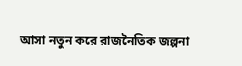আসা নতুন করে রাজনৈতিক জল্পনা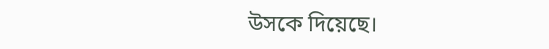উসকে দিয়েছে।